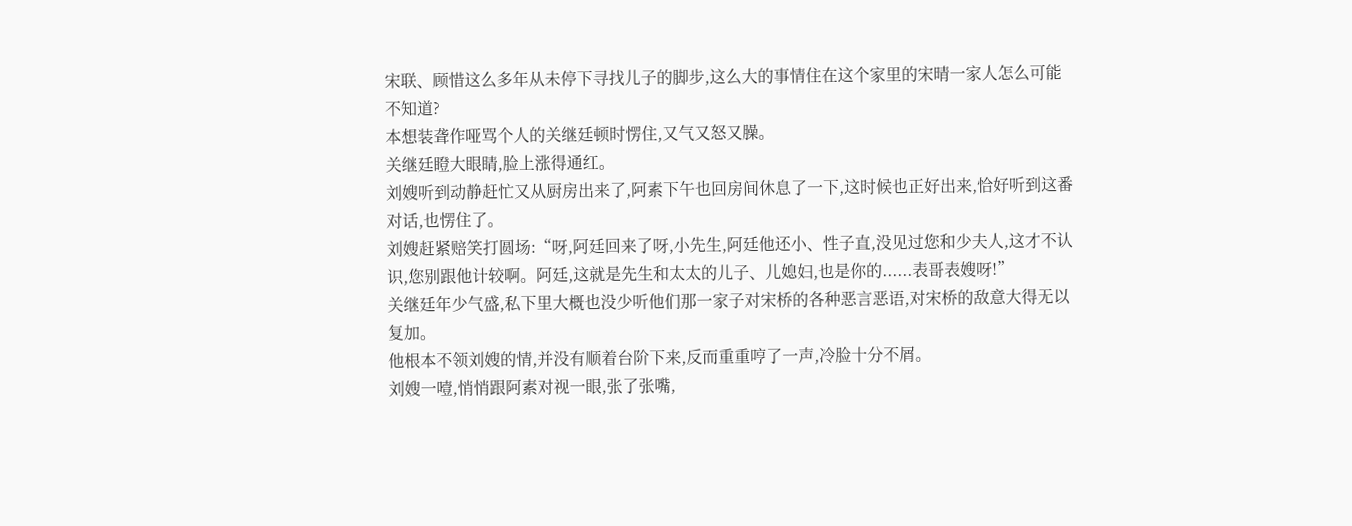宋联、顾惜这么多年从未停下寻找儿子的脚步,这么大的事情住在这个家里的宋晴一家人怎么可能不知道?
本想装聋作哑骂个人的关继廷顿时愣住,又气又怒又臊。
关继廷瞪大眼睛,脸上涨得通红。
刘嫂听到动静赶忙又从厨房出来了,阿素下午也回房间休息了一下,这时候也正好出来,恰好听到这番对话,也愣住了。
刘嫂赶紧赔笑打圆场:“呀,阿廷回来了呀,小先生,阿廷他还小、性子直,没见过您和少夫人,这才不认识,您别跟他计较啊。阿廷,这就是先生和太太的儿子、儿媳妇,也是你的......表哥表嫂呀!”
关继廷年少气盛,私下里大概也没少听他们那一家子对宋桥的各种恶言恶语,对宋桥的敌意大得无以复加。
他根本不领刘嫂的情,并没有顺着台阶下来,反而重重哼了一声,冷脸十分不屑。
刘嫂一噎,悄悄跟阿素对视一眼,张了张嘴,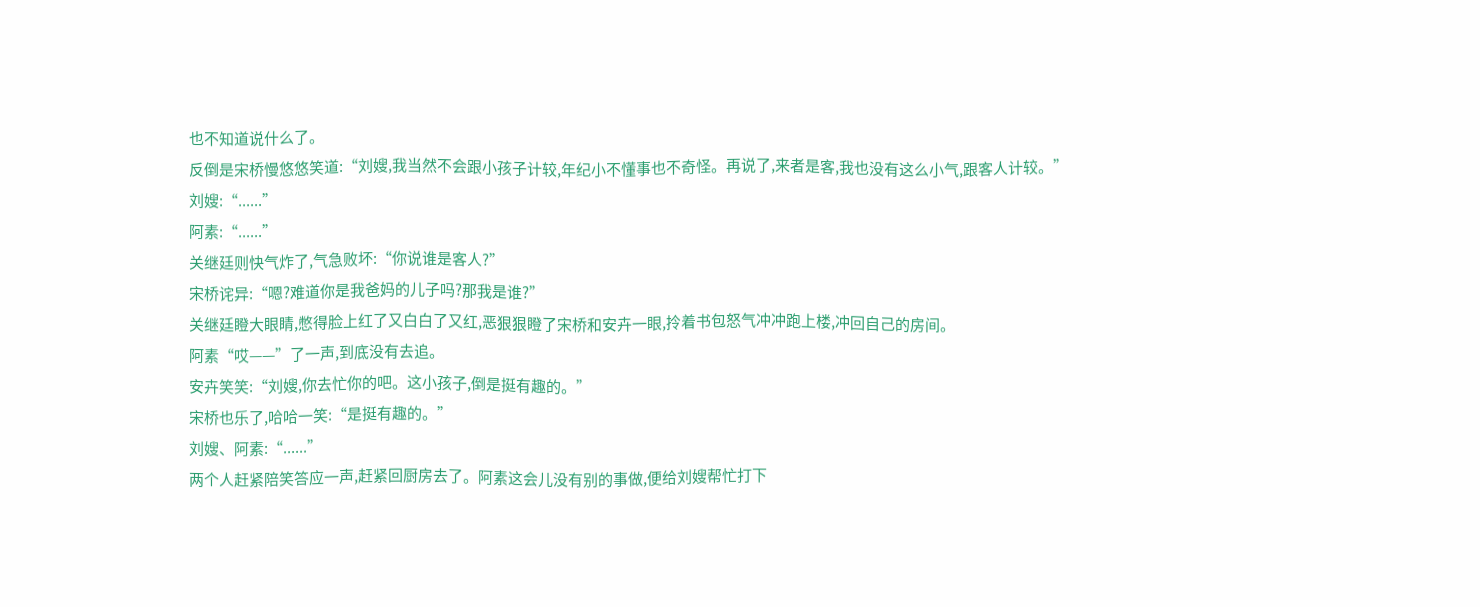也不知道说什么了。
反倒是宋桥慢悠悠笑道:“刘嫂,我当然不会跟小孩子计较,年纪小不懂事也不奇怪。再说了,来者是客,我也没有这么小气,跟客人计较。”
刘嫂:“......”
阿素:“......”
关继廷则快气炸了,气急败坏:“你说谁是客人?”
宋桥诧异:“嗯?难道你是我爸妈的儿子吗?那我是谁?”
关继廷瞪大眼睛,憋得脸上红了又白白了又红,恶狠狠瞪了宋桥和安卉一眼,拎着书包怒气冲冲跑上楼,冲回自己的房间。
阿素“哎——”了一声,到底没有去追。
安卉笑笑:“刘嫂,你去忙你的吧。这小孩子,倒是挺有趣的。”
宋桥也乐了,哈哈一笑:“是挺有趣的。”
刘嫂、阿素:“......”
两个人赶紧陪笑答应一声,赶紧回厨房去了。阿素这会儿没有别的事做,便给刘嫂帮忙打下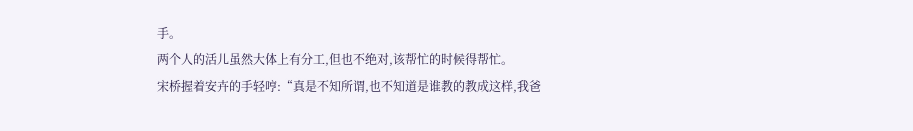手。
两个人的活儿虽然大体上有分工,但也不绝对,该帮忙的时候得帮忙。
宋桥握着安卉的手轻哼:“真是不知所谓,也不知道是谁教的教成这样,我爸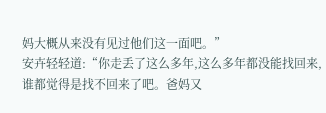妈大概从来没有见过他们这一面吧。”
安卉轻轻道:“你走丢了这么多年,这么多年都没能找回来,谁都觉得是找不回来了吧。爸妈又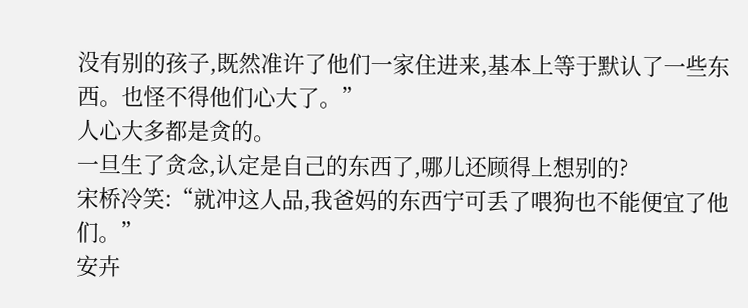没有别的孩子,既然准许了他们一家住进来,基本上等于默认了一些东西。也怪不得他们心大了。”
人心大多都是贪的。
一旦生了贪念,认定是自己的东西了,哪儿还顾得上想别的?
宋桥冷笑:“就冲这人品,我爸妈的东西宁可丢了喂狗也不能便宜了他们。”
安卉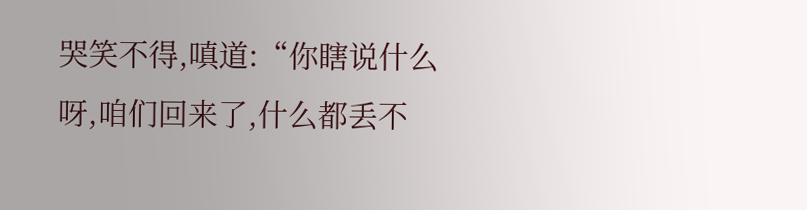哭笑不得,嗔道:“你瞎说什么呀,咱们回来了,什么都丢不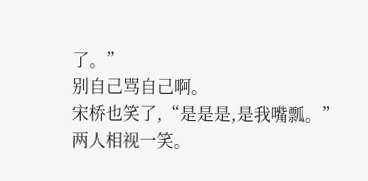了。”
别自己骂自己啊。
宋桥也笑了,“是是是,是我嘴瓢。”
两人相视一笑。